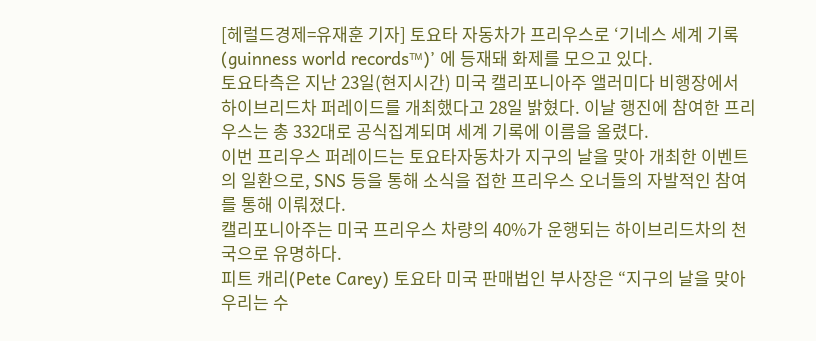[헤럴드경제=유재훈 기자] 토요타 자동차가 프리우스로 ‘기네스 세계 기록(guinness world records™)’ 에 등재돼 화제를 모으고 있다.
토요타측은 지난 23일(현지시간) 미국 캘리포니아주 앨러미다 비행장에서 하이브리드차 퍼레이드를 개최했다고 28일 밝혔다. 이날 행진에 참여한 프리우스는 총 332대로 공식집계되며 세계 기록에 이름을 올렸다.
이번 프리우스 퍼레이드는 토요타자동차가 지구의 날을 맞아 개최한 이벤트의 일환으로, SNS 등을 통해 소식을 접한 프리우스 오너들의 자발적인 참여를 통해 이뤄졌다.
캘리포니아주는 미국 프리우스 차량의 40%가 운행되는 하이브리드차의 천국으로 유명하다.
피트 캐리(Pete Carey) 토요타 미국 판매법인 부사장은 “지구의 날을 맞아 우리는 수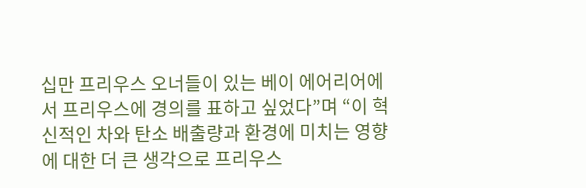십만 프리우스 오너들이 있는 베이 에어리어에서 프리우스에 경의를 표하고 싶었다”며 “이 혁신적인 차와 탄소 배출량과 환경에 미치는 영향에 대한 더 큰 생각으로 프리우스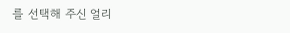를 선택해 주신 얼리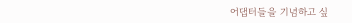어댑터들을 기념하고 싶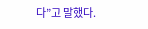다”고 말했다.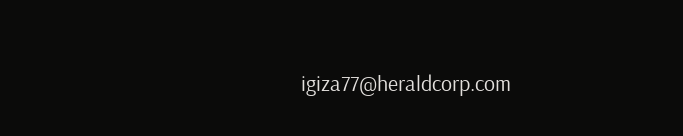igiza77@heraldcorp.com